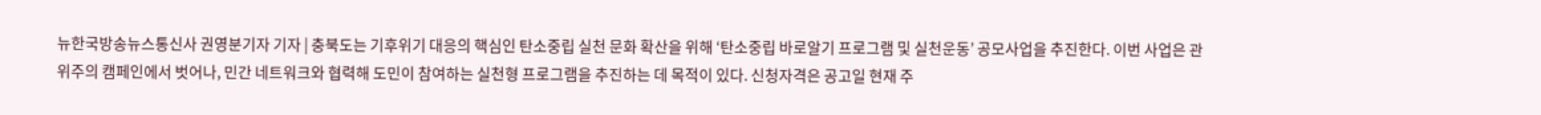뉴한국방송뉴스통신사 권영분기자 기자 | 충북도는 기후위기 대응의 핵심인 탄소중립 실천 문화 확산을 위해 ‘탄소중립 바로알기 프로그램 및 실천운동’ 공모사업을 추진한다. 이번 사업은 관 위주의 캠페인에서 벗어나, 민간 네트워크와 협력해 도민이 참여하는 실천형 프로그램을 추진하는 데 목적이 있다. 신청자격은 공고일 현재 주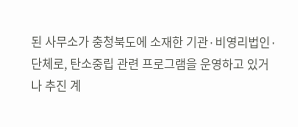된 사무소가 충청북도에 소재한 기관·비영리법인·단체로, 탄소중립 관련 프로그램을 운영하고 있거나 추진 계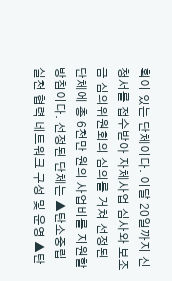획이 있는 단체이다. 이달 20일까지 신청서를 접수받아 자체사업 심사와 보조금 심의위원회의 심의를 거쳐 선정된 단체에 총 6천만 원의 사업비를 지원할 방침이다. 선정된 단체는 ▲탄소중립 실천 협력 네트워크 구성 및 운영 ▲탄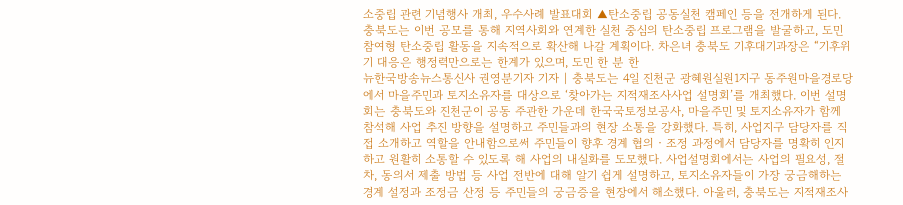소중립 관련 기념행사 개최, 우수사례 발표대회 ▲탄소중립 공동실천 캠페인 등을 전개하게 된다. 충북도는 이번 공모를 통해 지역사회와 연계한 실천 중심의 탄소중립 프로그램을 발굴하고, 도민 참여형 탄소중립 활동을 지속적으로 확산해 나갈 계획이다. 차은녀 충북도 기후대기과장은 “기후위기 대응은 행정력만으로는 한계가 있으며, 도민 한 분 한
뉴한국방송뉴스통신사 권영분기자 기자 | 충북도는 4일 진천군 광혜원실원1지구 동주원마을경로당에서 마을주민과 토지소유자를 대상으로 ‘찾아가는 지적재조사사업 설명회’를 개최했다. 이번 설명회는 충북도와 진천군이 공동 주관한 가운데 한국국토정보공사, 마을주민 및 토지소유자가 함께 참석해 사업 추진 방향을 설명하고 주민들과의 현장 소통을 강화했다. 특히, 사업지구 담당자를 직접 소개하고 역할을 안내함으로써 주민들이 향후 경계 협의‧조정 과정에서 담당자를 명확히 인지하고 원활히 소통할 수 있도록 해 사업의 내실화를 도모했다. 사업설명회에서는 사업의 필요성, 절차, 동의서 제출 방법 등 사업 전반에 대해 알기 쉽게 설명하고, 토지소유자들이 가장 궁금해하는 경계 설정과 조정금 산정 등 주민들의 궁금증을 현장에서 해소했다. 아울러, 충북도는 지적재조사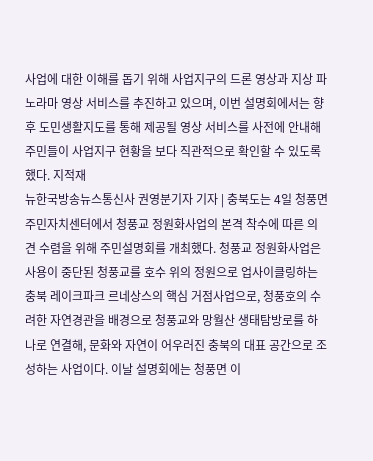사업에 대한 이해를 돕기 위해 사업지구의 드론 영상과 지상 파노라마 영상 서비스를 추진하고 있으며, 이번 설명회에서는 향후 도민생활지도를 통해 제공될 영상 서비스를 사전에 안내해 주민들이 사업지구 현황을 보다 직관적으로 확인할 수 있도록 했다. 지적재
뉴한국방송뉴스통신사 권영분기자 기자 | 충북도는 4일 청풍면 주민자치센터에서 청풍교 정원화사업의 본격 착수에 따른 의견 수렴을 위해 주민설명회를 개최했다. 청풍교 정원화사업은 사용이 중단된 청풍교를 호수 위의 정원으로 업사이클링하는 충북 레이크파크 르네상스의 핵심 거점사업으로, 청풍호의 수려한 자연경관을 배경으로 청풍교와 망월산 생태탐방로를 하나로 연결해, 문화와 자연이 어우러진 충북의 대표 공간으로 조성하는 사업이다. 이날 설명회에는 청풍면 이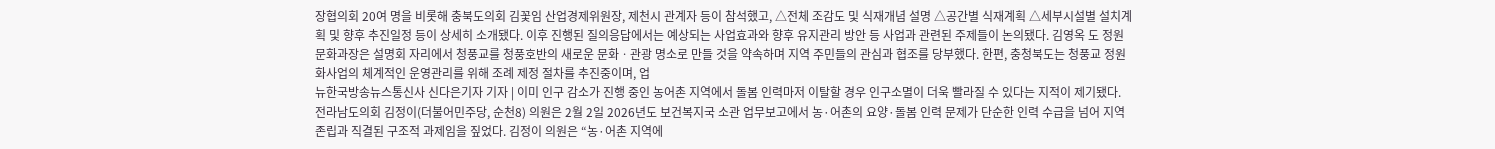장협의회 20여 명을 비롯해 충북도의회 김꽃임 산업경제위원장, 제천시 관계자 등이 참석했고, △전체 조감도 및 식재개념 설명 △공간별 식재계획 △세부시설별 설치계획 및 향후 추진일정 등이 상세히 소개됐다. 이후 진행된 질의응답에서는 예상되는 사업효과와 향후 유지관리 방안 등 사업과 관련된 주제들이 논의됐다. 김영옥 도 정원문화과장은 설명회 자리에서 청풍교를 청풍호반의 새로운 문화ㆍ관광 명소로 만들 것을 약속하며 지역 주민들의 관심과 협조를 당부했다. 한편, 충청북도는 청풍교 정원화사업의 체계적인 운영관리를 위해 조례 제정 절차를 추진중이며, 업
뉴한국방송뉴스통신사 신다은기자 기자 | 이미 인구 감소가 진행 중인 농어촌 지역에서 돌봄 인력마저 이탈할 경우 인구소멸이 더욱 빨라질 수 있다는 지적이 제기됐다. 전라남도의회 김정이(더불어민주당, 순천8) 의원은 2월 2일 2026년도 보건복지국 소관 업무보고에서 농·어촌의 요양·돌봄 인력 문제가 단순한 인력 수급을 넘어 지역 존립과 직결된 구조적 과제임을 짚었다. 김정이 의원은 “농·어촌 지역에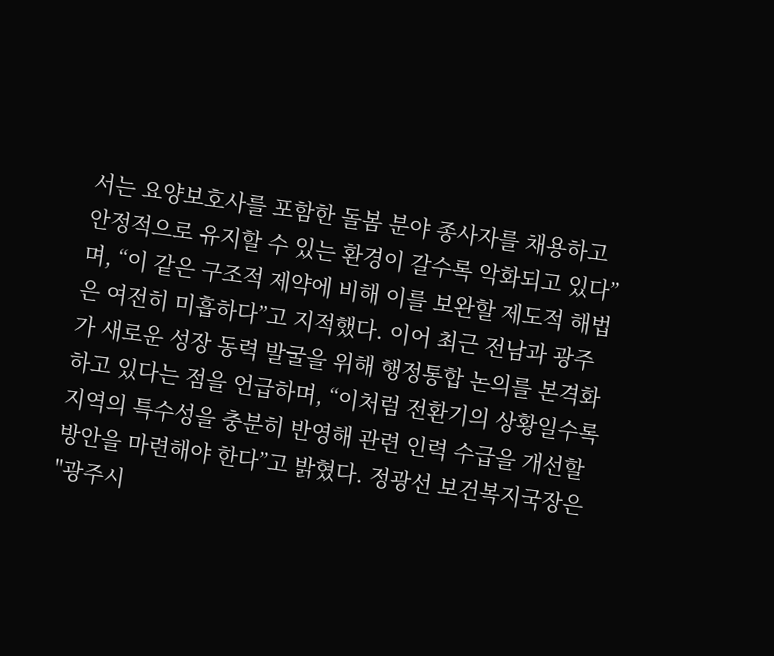서는 요양보호사를 포함한 돌봄 분야 종사자를 채용하고 안정적으로 유지할 수 있는 환경이 갈수록 악화되고 있다”며, “이 같은 구조적 제약에 비해 이를 보완할 제도적 해법은 여전히 미흡하다”고 지적했다. 이어 최근 전남과 광주가 새로운 성장 동력 발굴을 위해 행정통합 논의를 본격화하고 있다는 점을 언급하며, “이처럼 전환기의 상황일수록 지역의 특수성을 충분히 반영해 관련 인력 수급을 개선할 방안을 마련해야 한다”고 밝혔다. 정광선 보건복지국장은 "광주시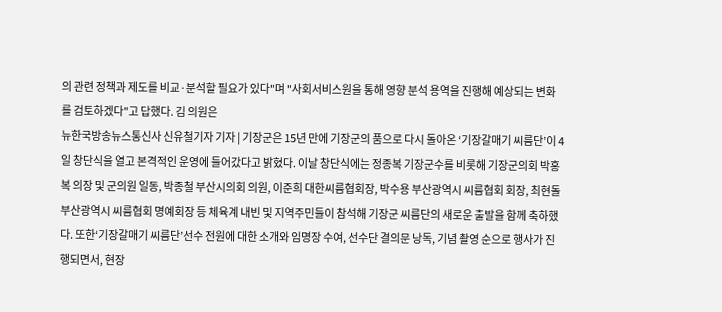의 관련 정책과 제도를 비교·분석할 필요가 있다"며 "사회서비스원을 통해 영향 분석 용역을 진행해 예상되는 변화를 검토하겠다"고 답했다. 김 의원은
뉴한국방송뉴스통신사 신유철기자 기자 | 기장군은 15년 만에 기장군의 품으로 다시 돌아온 ‘기장갈매기 씨름단’이 4일 창단식을 열고 본격적인 운영에 들어갔다고 밝혔다. 이날 창단식에는 정종복 기장군수를 비롯해 기장군의회 박홍복 의장 및 군의원 일동, 박종철 부산시의회 의원, 이준희 대한씨름협회장, 박수용 부산광역시 씨름협회 회장, 최현돌 부산광역시 씨름협회 명예회장 등 체육계 내빈 및 지역주민들이 참석해 기장군 씨름단의 새로운 출발을 함께 축하했다. 또한‘기장갈매기 씨름단’선수 전원에 대한 소개와 임명장 수여, 선수단 결의문 낭독, 기념 촬영 순으로 행사가 진행되면서, 현장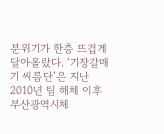분위기가 한층 뜨겁게 달아올랐다. ‘기장갈매기 씨름단’은 지난 2010년 팀 해체 이후 부산광역시체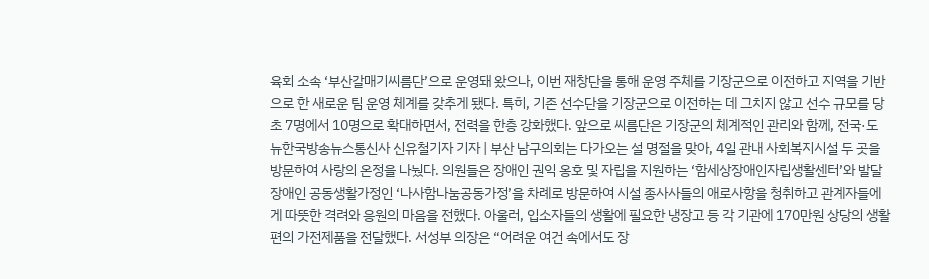육회 소속 ‘부산갈매기씨름단’으로 운영돼 왔으나, 이번 재창단을 통해 운영 주체를 기장군으로 이전하고 지역을 기반으로 한 새로운 팀 운영 체계를 갖추게 됐다. 특히, 기존 선수단을 기장군으로 이전하는 데 그치지 않고 선수 규모를 당초 7명에서 10명으로 확대하면서, 전력을 한층 강화했다. 앞으로 씨름단은 기장군의 체계적인 관리와 함께, 전국·도
뉴한국방송뉴스통신사 신유철기자 기자 | 부산 남구의회는 다가오는 설 명절을 맞아, 4일 관내 사회복지시설 두 곳을 방문하여 사랑의 온정을 나눴다. 의원들은 장애인 권익 옹호 및 자립을 지원하는 ‘함세상장애인자립생활센터’와 발달장애인 공동생활가정인 ‘나사함나눔공동가정’을 차례로 방문하여 시설 종사사들의 애로사항을 청취하고 관계자들에게 따뜻한 격려와 응원의 마음을 전했다. 아울러, 입소자들의 생활에 필요한 냉장고 등 각 기관에 170만원 상당의 생활편의 가전제품을 전달했다. 서성부 의장은 “어려운 여건 속에서도 장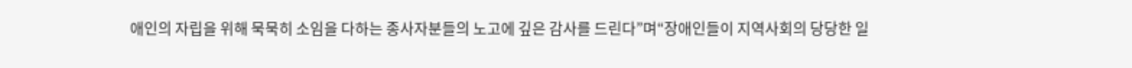애인의 자립을 위해 묵묵히 소임을 다하는 종사자분들의 노고에 깊은 감사를 드린다”며“장애인들이 지역사회의 당당한 일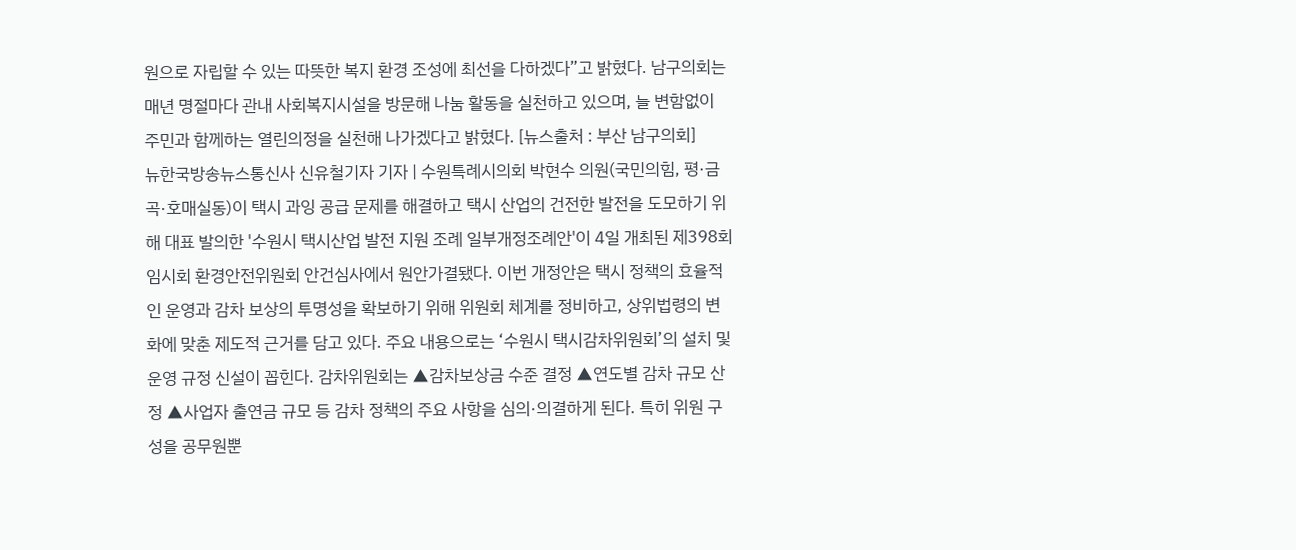원으로 자립할 수 있는 따뜻한 복지 환경 조성에 최선을 다하겠다”고 밝혔다. 남구의회는 매년 명절마다 관내 사회복지시설을 방문해 나눔 활동을 실천하고 있으며, 늘 변함없이 주민과 함께하는 열린의정을 실천해 나가겠다고 밝혔다. [뉴스출처 : 부산 남구의회]
뉴한국방송뉴스통신사 신유철기자 기자 | 수원특례시의회 박현수 의원(국민의힘, 평·금곡·호매실동)이 택시 과잉 공급 문제를 해결하고 택시 산업의 건전한 발전을 도모하기 위해 대표 발의한 '수원시 택시산업 발전 지원 조례 일부개정조례안'이 4일 개최된 제398회 임시회 환경안전위원회 안건심사에서 원안가결됐다. 이번 개정안은 택시 정책의 효율적인 운영과 감차 보상의 투명성을 확보하기 위해 위원회 체계를 정비하고, 상위법령의 변화에 맞춘 제도적 근거를 담고 있다. 주요 내용으로는 ‘수원시 택시감차위원회’의 설치 및 운영 규정 신설이 꼽힌다. 감차위원회는 ▲감차보상금 수준 결정 ▲연도별 감차 규모 산정 ▲사업자 출연금 규모 등 감차 정책의 주요 사항을 심의·의결하게 된다. 특히 위원 구성을 공무원뿐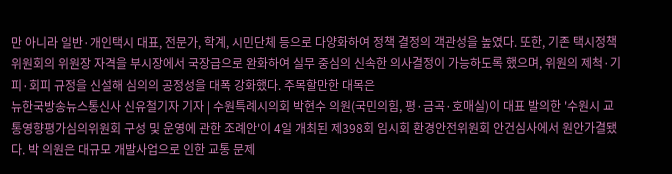만 아니라 일반·개인택시 대표, 전문가, 학계, 시민단체 등으로 다양화하여 정책 결정의 객관성을 높였다. 또한, 기존 택시정책위원회의 위원장 자격을 부시장에서 국장급으로 완화하여 실무 중심의 신속한 의사결정이 가능하도록 했으며, 위원의 제척·기피·회피 규정을 신설해 심의의 공정성을 대폭 강화했다. 주목할만한 대목은
뉴한국방송뉴스통신사 신유철기자 기자 | 수원특례시의회 박현수 의원(국민의힘, 평·금곡·호매실)이 대표 발의한 '수원시 교통영향평가심의위원회 구성 및 운영에 관한 조례안'이 4일 개최된 제398회 임시회 환경안전위원회 안건심사에서 원안가결됐다. 박 의원은 대규모 개발사업으로 인한 교통 문제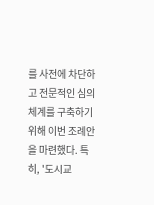를 사전에 차단하고 전문적인 심의 체계를 구축하기 위해 이번 조례안을 마련했다. 특히, '도시교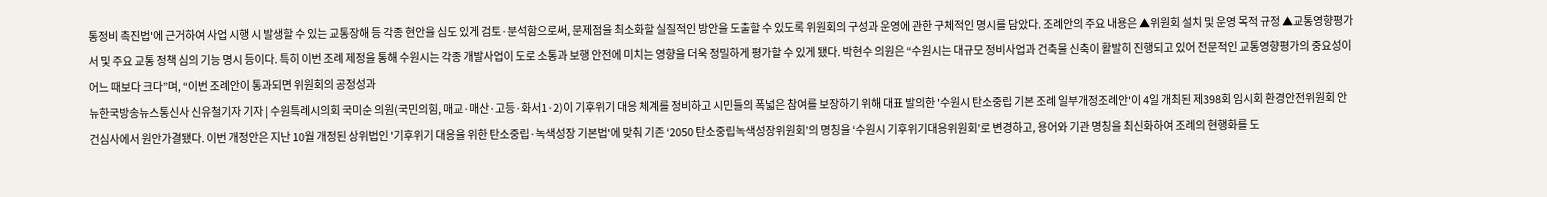통정비 촉진법'에 근거하여 사업 시행 시 발생할 수 있는 교통장해 등 각종 현안을 심도 있게 검토·분석함으로써, 문제점을 최소화할 실질적인 방안을 도출할 수 있도록 위원회의 구성과 운영에 관한 구체적인 명시를 담았다. 조례안의 주요 내용은 ▲위원회 설치 및 운영 목적 규정 ▲교통영향평가서 및 주요 교통 정책 심의 기능 명시 등이다. 특히 이번 조례 제정을 통해 수원시는 각종 개발사업이 도로 소통과 보행 안전에 미치는 영향을 더욱 정밀하게 평가할 수 있게 됐다. 박현수 의원은 “수원시는 대규모 정비사업과 건축물 신축이 활발히 진행되고 있어 전문적인 교통영향평가의 중요성이 어느 때보다 크다”며, “이번 조례안이 통과되면 위원회의 공정성과
뉴한국방송뉴스통신사 신유철기자 기자 | 수원특례시의회 국미순 의원(국민의힘, 매교·매산·고등·화서1·2)이 기후위기 대응 체계를 정비하고 시민들의 폭넓은 참여를 보장하기 위해 대표 발의한 '수원시 탄소중립 기본 조례 일부개정조례안'이 4일 개최된 제398회 임시회 환경안전위원회 안건심사에서 원안가결됐다. 이번 개정안은 지난 10월 개정된 상위법인 '기후위기 대응을 위한 탄소중립·녹색성장 기본법'에 맞춰 기존 ‘2050 탄소중립녹색성장위원회’의 명칭을 ‘수원시 기후위기대응위원회’로 변경하고, 용어와 기관 명칭을 최신화하여 조례의 현행화를 도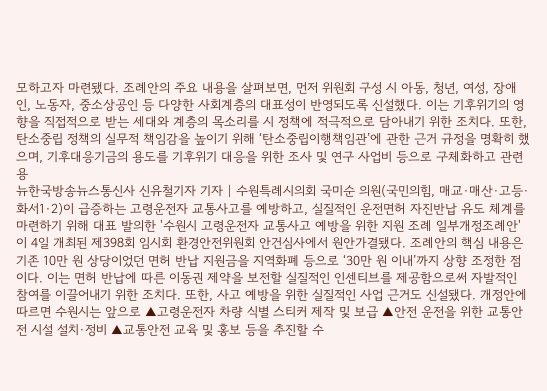모하고자 마련됐다. 조례안의 주요 내용을 살펴보면, 먼저 위원회 구성 시 아동, 청년, 여성, 장애인, 노동자, 중소상공인 등 다양한 사회계층의 대표성이 반영되도록 신설했다. 이는 기후위기의 영향을 직접적으로 받는 세대와 계층의 목소리를 시 정책에 적극적으로 담아내기 위한 조치다. 또한, 탄소중립 정책의 실무적 책임감을 높이기 위해 ‘탄소중립이행책임관’에 관한 근거 규정을 명확히 했으며, 기후대응기금의 용도를 기후위기 대응을 위한 조사 및 연구 사업비 등으로 구체화하고 관련 용
뉴한국방송뉴스통신사 신유철기자 기자 | 수원특례시의회 국미순 의원(국민의힘, 매교·매산·고등·화서1·2)이 급증하는 고령운전자 교통사고를 예방하고, 실질적인 운전면허 자진반납 유도 체계를 마련하기 위해 대표 발의한 '수원시 고령운전자 교통사고 예방을 위한 지원 조례 일부개정조례안'이 4일 개최된 제398회 임시회 환경안전위원회 안건심사에서 원안가결됐다. 조례안의 핵심 내용은 기존 10만 원 상당이었던 면허 반납 지원금을 지역화폐 등으로 ‘30만 원 이내’까지 상향 조정한 점이다. 이는 면허 반납에 따른 이동권 제약을 보전할 실질적인 인센티브를 제공함으로써 자발적인 참여를 이끌어내기 위한 조치다. 또한, 사고 예방을 위한 실질적인 사업 근거도 신설됐다. 개정안에 따르면 수원시는 앞으로 ▲고령운전자 차량 식별 스티커 제작 및 보급 ▲안전 운전을 위한 교통안전 시설 설치·정비 ▲교통안전 교육 및 홍보 등을 추진할 수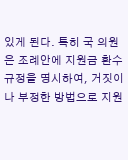있게 된다. 특히 국 의원은 조례안에 지원금 환수 규정을 명시하여, 거짓이나 부정한 방법으로 지원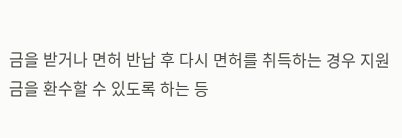금을 받거나 면허 반납 후 다시 면허를 취득하는 경우 지원금을 환수할 수 있도록 하는 등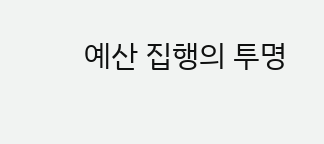예산 집행의 투명